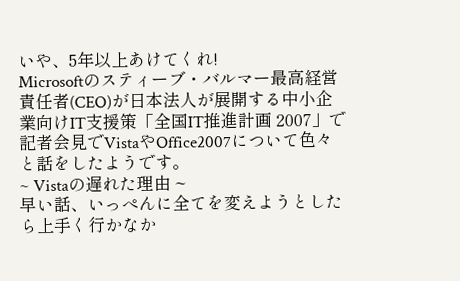いや、5年以上あけてくれ!
Microsoftのスティーブ・バルマー最高経営責任者(CEO)が日本法人が展開する中小企業向けIT支援策「全国IT推進計画 2007」で記者会見でVistaやOffice2007について色々と話をしたようです。
~ Vistaの遅れた理由 ~
早い話、いっぺんに全てを変えようとしたら上手く行かなか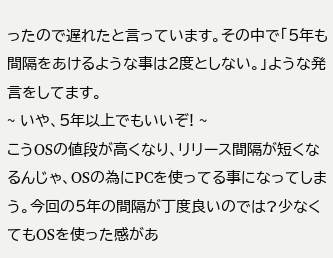ったので遅れたと言っています。その中で「5年も間隔をあけるような事は2度としない。」ような発言をしてます。
~ いや、5年以上でもいいぞ! ~
こうOSの値段が高くなり、リリース間隔が短くなるんじゃ、OSの為にPCを使ってる事になってしまう。今回の5年の間隔が丁度良いのでは?少なくてもOSを使った感があ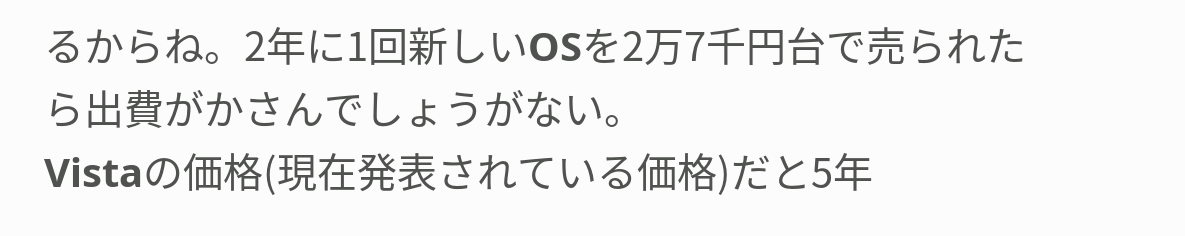るからね。2年に1回新しいOSを2万7千円台で売られたら出費がかさんでしょうがない。
Vistaの価格(現在発表されている価格)だと5年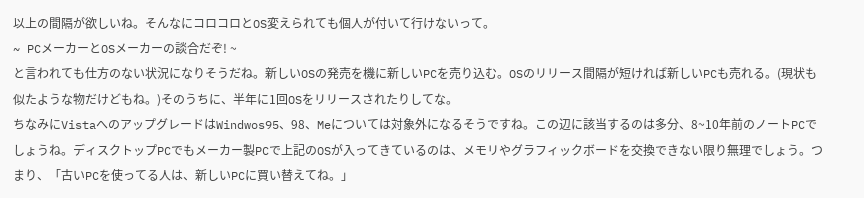以上の間隔が欲しいね。そんなにコロコロとOS変えられても個人が付いて行けないって。
~ PCメーカーとOSメーカーの談合だぞ! ~
と言われても仕方のない状況になりそうだね。新しいOSの発売を機に新しいPCを売り込む。OSのリリース間隔が短ければ新しいPCも売れる。(現状も似たような物だけどもね。)そのうちに、半年に1回OSをリリースされたりしてな。
ちなみにVistaへのアップグレードはWindwos95、98、Meについては対象外になるそうですね。この辺に該当するのは多分、8~10年前のノートPCでしょうね。ディスクトップPCでもメーカー製PCで上記のOSが入ってきているのは、メモリやグラフィックボードを交換できない限り無理でしょう。つまり、「古いPCを使ってる人は、新しいPCに買い替えてね。」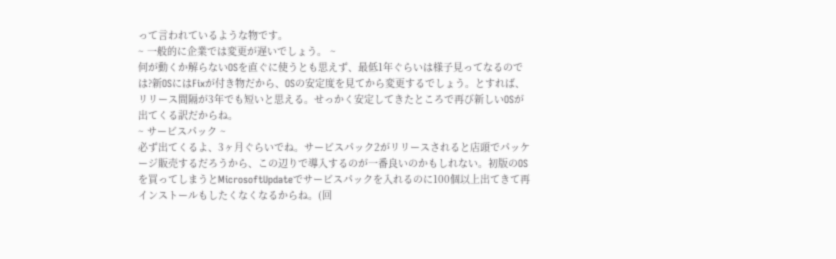って言われているような物です。
~ 一般的に企業では変更が遅いでしょう。 ~
何が動くか解らないOSを直ぐに使うとも思えず、最低1年ぐらいは様子見ってなるのでは?新OSにはFixが付き物だから、OSの安定度を見てから変更するでしょう。とすれば、リリース間隔が3年でも短いと思える。せっかく安定してきたところで再び新しいOSが出てくる訳だからね。
~ サービスパック ~
必ず出てくるよ、3ヶ月ぐらいでね。サービスパック2がリリースされると店頭でパッケージ販売するだろうから、この辺りで導入するのが一番良いのかもしれない。初版のOSを買ってしまうとMicrosoftUpdateでサービスパックを入れるのに100個以上出てきて再インストールもしたくなくなるからね。(回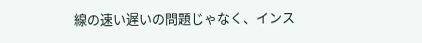線の速い遅いの問題じゃなく、インス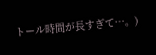トール時間が長すぎて…。)